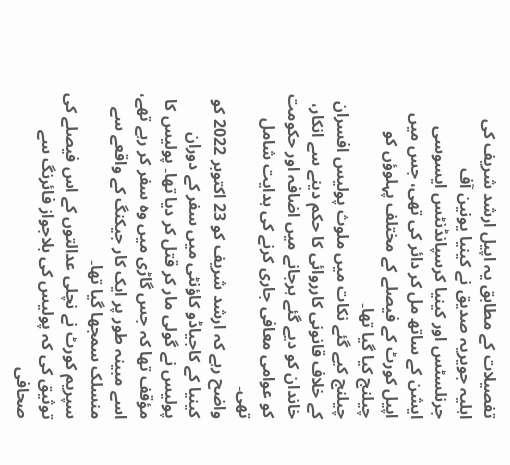تفصیلات کے مطابق یہ اپیل ارشد شریف کی اہلیہ جویریہ صدیق نے کینیا یونین آف جرنلسٹس اور کینیا کرسپانڈنٹس ایسوسی ایشن کے ساتھ مل کر دائر کی تھی، جس میں اپیل کورٹ کے فیصلے کے مختلف پہلوؤں کو چیلنج کیا گیا تھا۔
چیلنج کیے گئے نکات میں ملوث پولیس افسران کے خلاف قانونی کارروائی کا حکم دینے سے انکار، خاندان کو دیے گئے ہرجانے میں اضافہ اور حکومت کو عوامی معافی جاری کرنے کی ہدایت شامل تھی۔
واضح رہے کہ ارشد شریف کو 23 اکتوبر 2022 کو کینیا کے کاجیاڈو کاؤنٹی میں سفر کے دوران پولیس نے گولی مار کر قتل کر دیا تھا۔ پولیس کا مؤقف تھا کہ جس گاڑی میں وہ سفر کر رہے تھے، اسے مبینہ طور پر ایک کار جیکنگ کے واقعے سے منسلک سمجھا گیا تھا۔
سپریم کورٹ نے نچلی عدالتوں کے اس فیصلے کی توثیق کی کہ پولیس کی بلاجواز فائرنگ سے صحافی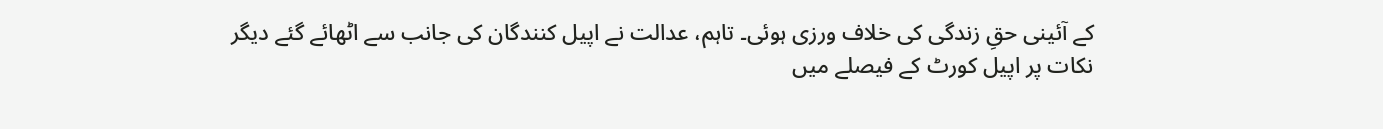کے آئینی حقِ زندگی کی خلاف ورزی ہوئی۔ تاہم، عدالت نے اپیل کنندگان کی جانب سے اٹھائے گئے دیگر نکات پر اپیل کورٹ کے فیصلے میں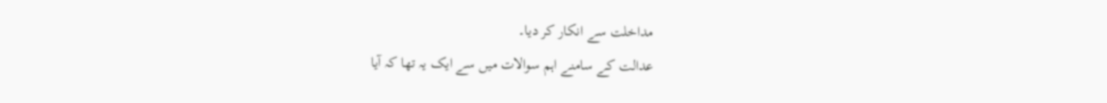مداخلت سے انکار کر دیا۔
عدالت کے سامنے اہم سوالات میں سے ایک یہ تھا کہ آیا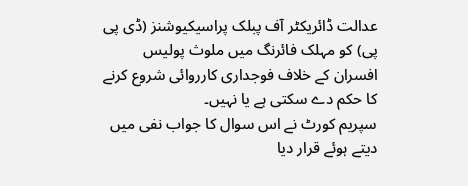عدالت ڈائریکٹر آف پبلک پراسیکیوشنز (ڈی پی پی) کو مہلک فائرنگ میں ملوث پولیس افسران کے خلاف فوجداری کارروائی شروع کرنے کا حکم دے سکتی ہے یا نہیں۔
سپریم کورٹ نے اس سوال کا جواب نفی میں دیتے ہوئے قرار دیا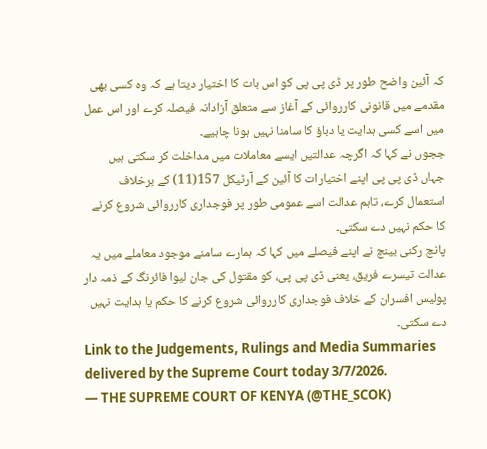کہ آئین واضح طور پر ڈی پی پی کو اس بات کا اختیار دیتا ہے کہ وہ کسی بھی مقدمے میں قانونی کارروائی کے آغاز سے متعلق آزادانہ فیصلہ کرے اور اس عمل میں اسے کسی ہدایت یا دباؤ کا سامنا نہیں ہونا چاہیے۔
ججوں نے کہا کہ اگرچہ عدالتیں ایسے معاملات میں مداخلت کر سکتی ہیں جہاں ڈی پی پی اپنے اختیارات کا آئین کے آرٹیکل 157(11) کے برخلاف استعمال کرے، تاہم عدالت اسے عمومی طور پر فوجداری کارروائی شروع کرنے کا حکم نہیں دے سکتی۔
پانچ رکنی بینچ نے اپنے فیصلے میں کہا کہ ہمارے سامنے موجود معاملے میں یہ عدالت تیسرے فریق، یعنی ڈی پی پی، کو مقتول کی جان لیوا فائرنگ کے ذمہ دار پولیس افسران کے خلاف فوجداری کارروائی شروع کرنے کا حکم یا ہدایت نہیں دے سکتی۔
Link to the Judgements, Rulings and Media Summaries delivered by the Supreme Court today 3/7/2026.
— THE SUPREME COURT OF KENYA (@THE_SCOK)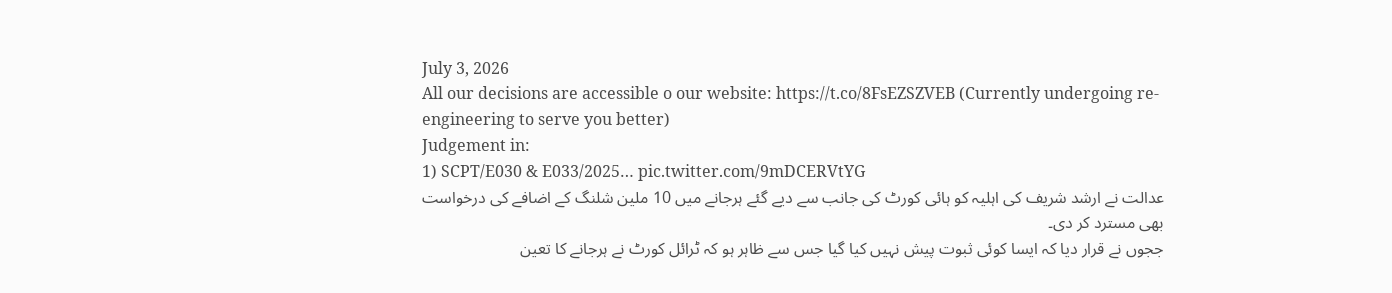July 3, 2026
All our decisions are accessible o our website: https://t.co/8FsEZSZVEB (Currently undergoing re-engineering to serve you better)
Judgement in:
1) SCPT/E030 & E033/2025… pic.twitter.com/9mDCERVtYG
عدالت نے ارشد شریف کی اہلیہ کو ہائی کورٹ کی جانب سے دیے گئے ہرجانے میں 10 ملین شلنگ کے اضافے کی درخواست بھی مسترد کر دی۔
ججوں نے قرار دیا کہ ایسا کوئی ثبوت پیش نہیں کیا گیا جس سے ظاہر ہو کہ ٹرائل کورٹ نے ہرجانے کا تعین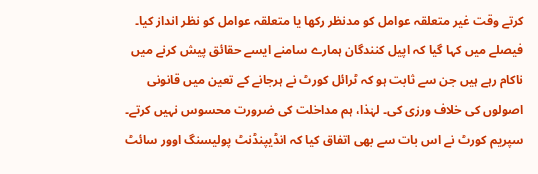کرتے وقت غیر متعلقہ عوامل کو مدنظر رکھا یا متعلقہ عوامل کو نظر انداز کیا۔
فیصلے میں کہا گیا کہ اپیل کنندگان ہمارے سامنے ایسے حقائق پیش کرنے میں ناکام رہے ہیں جن سے ثابت ہو کہ ٹرائل کورٹ نے ہرجانے کے تعین میں قانونی اصولوں کی خلاف ورزی کی۔ لہٰذا، ہم مداخلت کی ضرورت محسوس نہیں کرتے۔
سپریم کورٹ نے اس بات سے بھی اتفاق کیا کہ انڈیپنڈنٹ پولیسنگ اوور سائٹ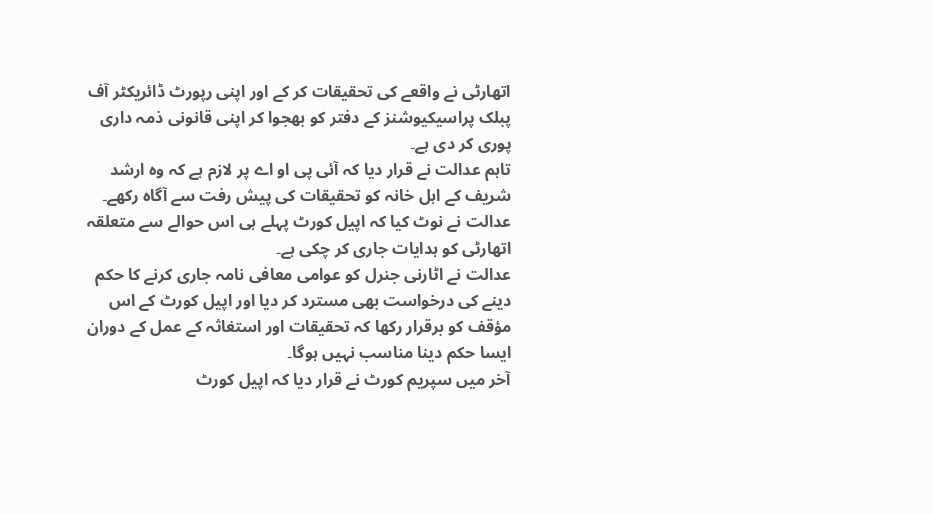اتھارٹی نے واقعے کی تحقیقات کر کے اور اپنی رپورٹ ڈائریکٹر آف پبلک پراسیکیوشنز کے دفتر کو بھجوا کر اپنی قانونی ذمہ داری پوری کر دی ہے۔
تاہم عدالت نے قرار دیا کہ آئی پی او اے پر لازم ہے کہ وہ ارشد شریف کے اہل خانہ کو تحقیقات کی پیش رفت سے آگاہ رکھے۔ عدالت نے نوٹ کیا کہ اپیل کورٹ پہلے ہی اس حوالے سے متعلقہ اتھارٹی کو ہدایات جاری کر چکی ہے۔
عدالت نے اٹارنی جنرل کو عوامی معافی نامہ جاری کرنے کا حکم دینے کی درخواست بھی مسترد کر دیا اور اپیل کورٹ کے اس مؤقف کو برقرار رکھا کہ تحقیقات اور استغاثہ کے عمل کے دوران ایسا حکم دینا مناسب نہیں ہوگا۔
آخر میں سپریم کورٹ نے قرار دیا کہ اپیل کورٹ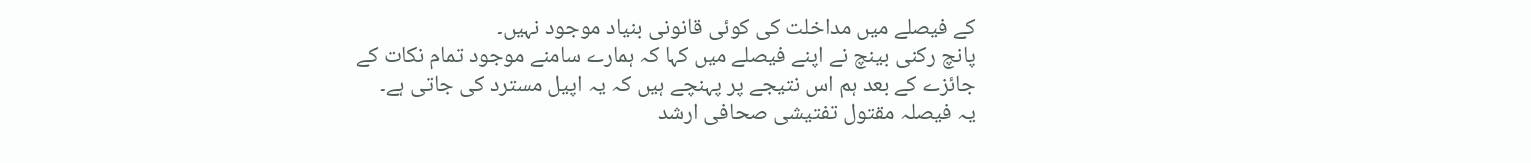کے فیصلے میں مداخلت کی کوئی قانونی بنیاد موجود نہیں۔
پانچ رکنی بینچ نے اپنے فیصلے میں کہا کہ ہمارے سامنے موجود تمام نکات کے جائزے کے بعد ہم اس نتیجے پر پہنچے ہیں کہ یہ اپیل مسترد کی جاتی ہے۔
یہ فیصلہ مقتول تفتیشی صحافی ارشد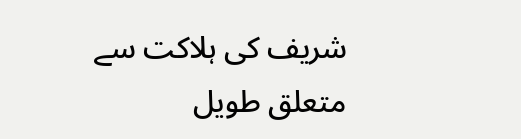شریف کی ہلاکت سے متعلق طویل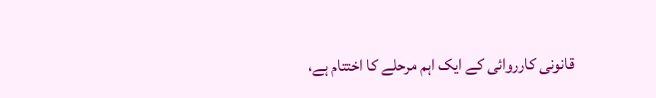قانونی کارروائی کے ایک اہم مرحلے کا اختتام ہے،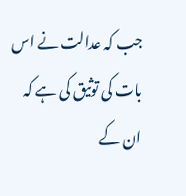جب کہ عدالت نے اس بات کی توثیق کی ہے کہ ان کے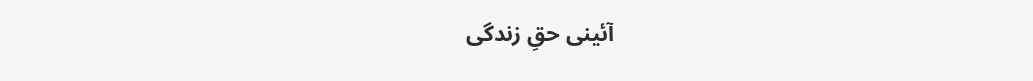آئینی حقِ زندگی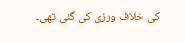کی خلاف ورزی کی گئی تھی۔